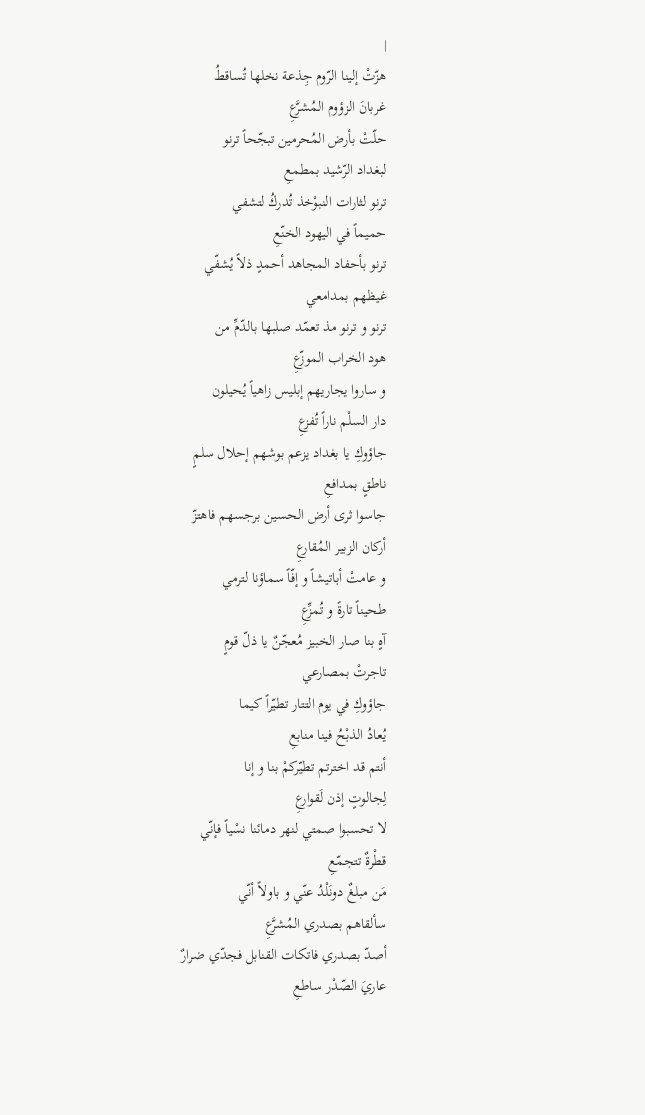|
هزّتْ إلينا الرّوم جِذعة نخلها تُساقطُ
غربانَ الزؤوم المُشرَّعِ
حلّتْ بأرض المُحرمين تبجّحاً ترنو
لبغداد الرّشيد بمطمعِ
ترنو لثارات النبوْخذ تُدركُ لتشفي
حميماً في اليهود الخنّعِ
ترنو بأحفاد المجاهد أحمدٍ ذلاً يُشفّي
غيظهم بمدامعي
ترنو و ترنو مذ تعمّد صلبها بالدّمِّ من
هود الخراب الموزّعِ
و ساروا يجاريهم إبليس زاهياً يُحيلون
دار السلْم ناراً تُفزعِ
جاؤوكِ يا بغداد يزعم بوشهم إحلال سلمٍ
ناطقٍ بمدافعِ
جاسوا ثرى أرض الحسين برجسهم فاهتزّ
أركان الزبير المُقارعِ
و عامتْ أباتيشاً و إفّاً سماؤنا لترمي
طحيناً تارةً و تُمزِّعِ
آهٍ بنا صار الخبيز مُعجّنٌ يا ذلّ قومٍ
تاجرتْ بمصارعي
جاؤوكِ في يوم التتار تطيّراً كيما
يُعادُ الذبْحُ فينا منابعِ
أنتم قد اخترتم تطيّركمْ بنا و إنا
لِجالوتٍ إذن لَقوارعِ
لا تحسبوا صمتي لنهر دمائنا نسْياً فإنّي
قطْرةٌ تتجمّعِ
مَن مبلغٌ دونَلْدُ عنّي و باولاً أنّي
سألقاهم بصدري المُشرَّعِ
أصدّ بصدري فاتكات القنابل فجدّي ضرارٌ
عاريَ الصّدْر ساطعِ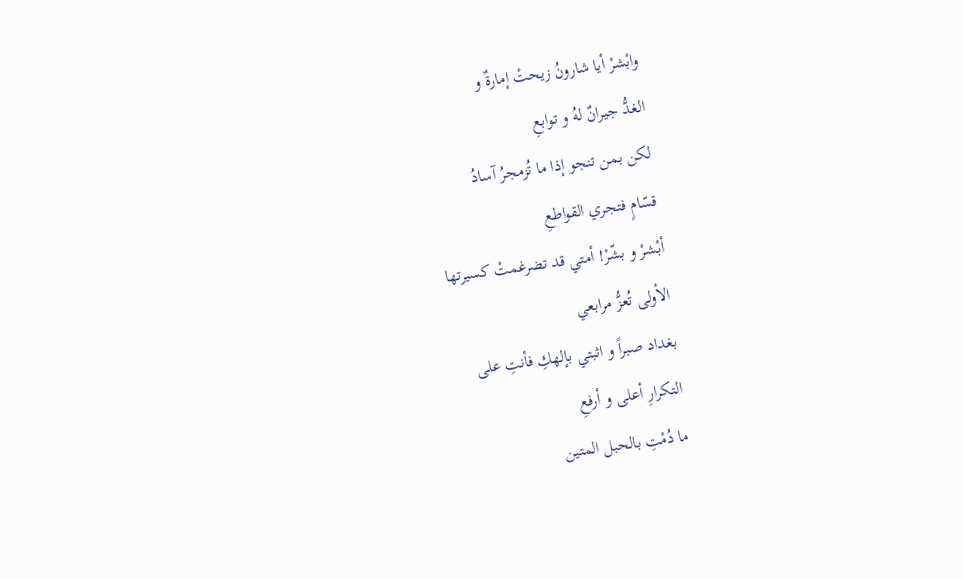وابْشرْ أيا شارونُ زيحتْ إمارةٌ و
الغدُّ جيرانٌ لهُ و توابعِ
لكن بمن تنجو إذا ما تُزمجرُ آسادُ
قسّامٍ فتجري القواطعِ
أبْشرْ و بشّرْ! أمتي قد تضرغمتْ كسيرتها
الأولى تُعزُّ مرابعي
بغداد صبراً و اثبتي بإلهكِ فأنتِ على
التكرارِ أعلى و أرفعِ
ما دُمْتِ بالحبل المتين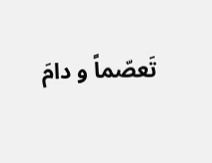تَعصّماً و دامَ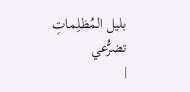بليل المُظلِماتِ تضرُّعي
|